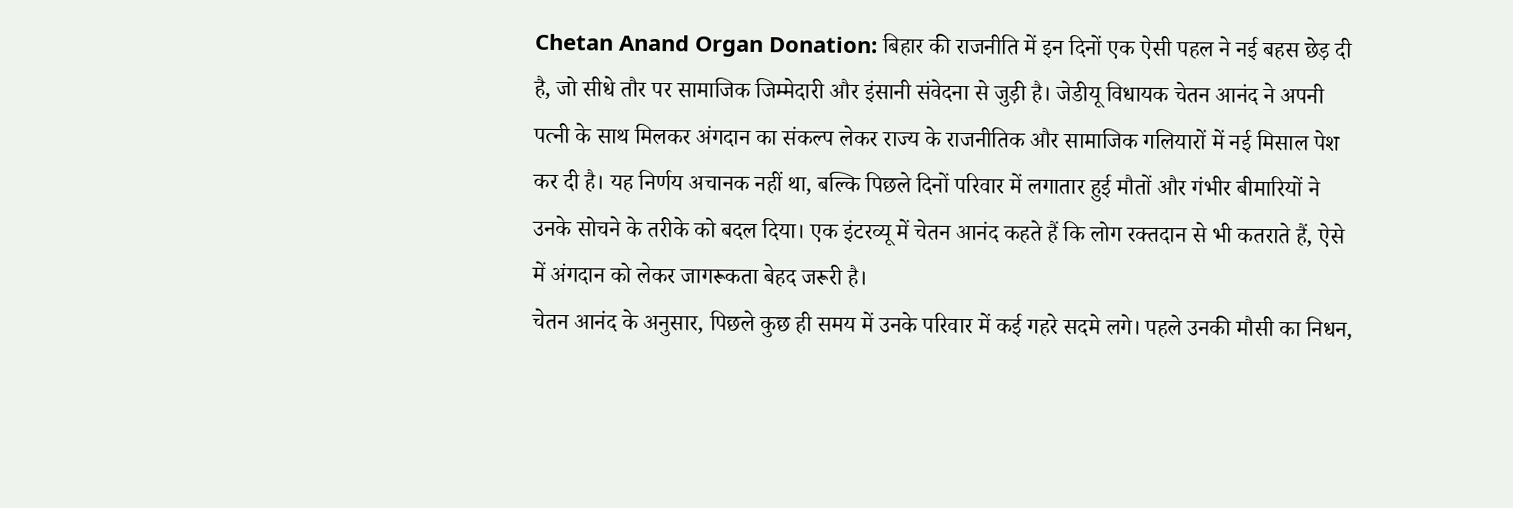Chetan Anand Organ Donation: बिहार की राजनीति में इन दिनों एक ऐसी पहल ने नई बहस छेड़ दी है, जो सीधे तौर पर सामाजिक जिम्मेदारी और इंसानी संवेदना से जुड़ी है। जेडीयू विधायक चेतन आनंद ने अपनी पत्नी के साथ मिलकर अंगदान का संकल्प लेकर राज्य के राजनीतिक और सामाजिक गलियारों में नई मिसाल पेश कर दी है। यह निर्णय अचानक नहीं था, बल्कि पिछले दिनों परिवार में लगातार हुई मौतों और गंभीर बीमारियों ने उनके सोचने के तरीके को बदल दिया। एक इंटरव्यू में चेतन आनंद कहते हैं कि लोग रक्तदान से भी कतराते हैं, ऐसे में अंगदान को लेकर जागरूकता बेहद जरूरी है।
चेतन आनंद के अनुसार, पिछले कुछ ही समय में उनके परिवार में कई गहरे सदमे लगे। पहले उनकी मौसी का निधन,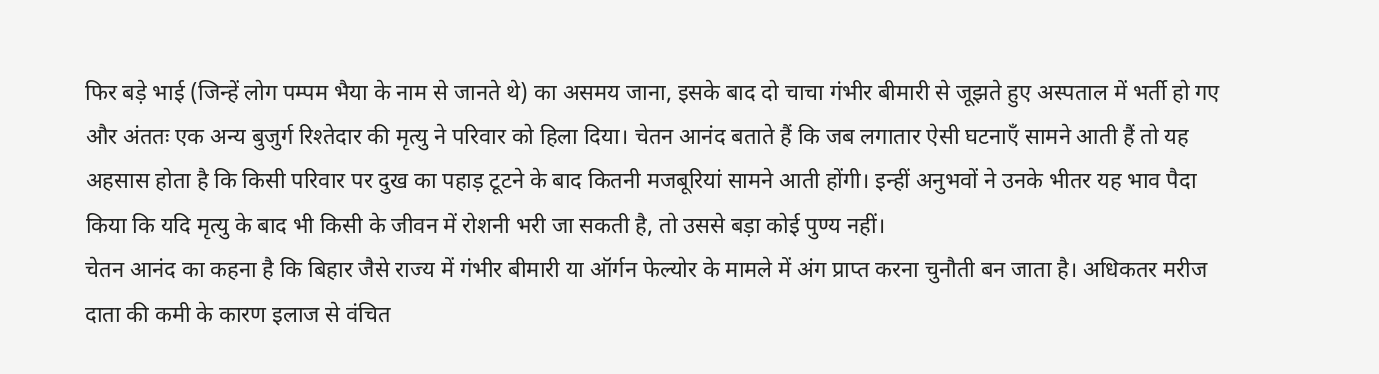फिर बड़े भाई (जिन्हें लोग पम्पम भैया के नाम से जानते थे) का असमय जाना, इसके बाद दो चाचा गंभीर बीमारी से जूझते हुए अस्पताल में भर्ती हो गए और अंततः एक अन्य बुजुर्ग रिश्तेदार की मृत्यु ने परिवार को हिला दिया। चेतन आनंद बताते हैं कि जब लगातार ऐसी घटनाएँ सामने आती हैं तो यह अहसास होता है कि किसी परिवार पर दुख का पहाड़ टूटने के बाद कितनी मजबूरियां सामने आती होंगी। इन्हीं अनुभवों ने उनके भीतर यह भाव पैदा किया कि यदि मृत्यु के बाद भी किसी के जीवन में रोशनी भरी जा सकती है, तो उससे बड़ा कोई पुण्य नहीं।
चेतन आनंद का कहना है कि बिहार जैसे राज्य में गंभीर बीमारी या ऑर्गन फेल्योर के मामले में अंग प्राप्त करना चुनौती बन जाता है। अधिकतर मरीज दाता की कमी के कारण इलाज से वंचित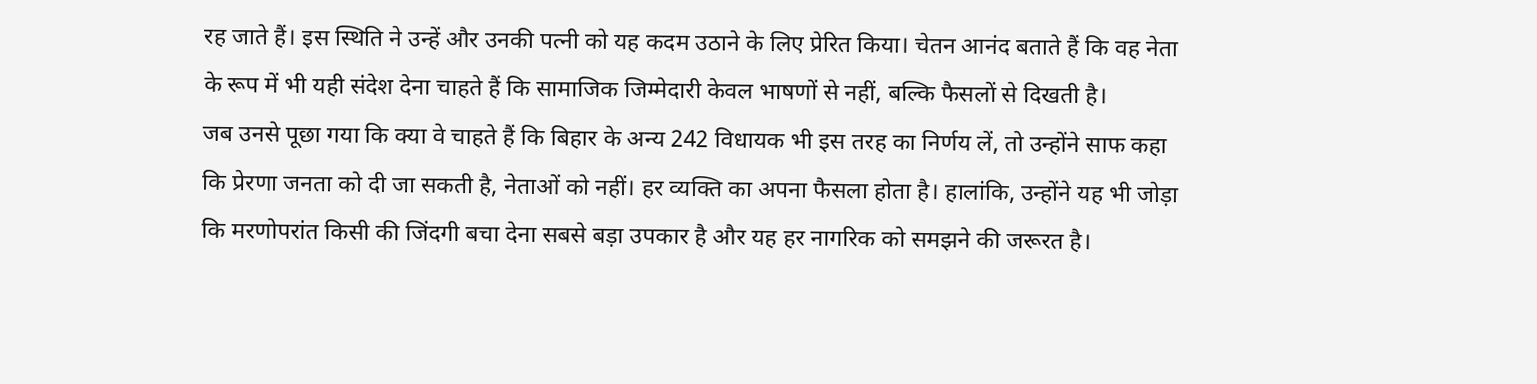रह जाते हैं। इस स्थिति ने उन्हें और उनकी पत्नी को यह कदम उठाने के लिए प्रेरित किया। चेतन आनंद बताते हैं कि वह नेता के रूप में भी यही संदेश देना चाहते हैं कि सामाजिक जिम्मेदारी केवल भाषणों से नहीं, बल्कि फैसलों से दिखती है।
जब उनसे पूछा गया कि क्या वे चाहते हैं कि बिहार के अन्य 242 विधायक भी इस तरह का निर्णय लें, तो उन्होंने साफ कहा कि प्रेरणा जनता को दी जा सकती है, नेताओं को नहीं। हर व्यक्ति का अपना फैसला होता है। हालांकि, उन्होंने यह भी जोड़ा कि मरणोपरांत किसी की जिंदगी बचा देना सबसे बड़ा उपकार है और यह हर नागरिक को समझने की जरूरत है।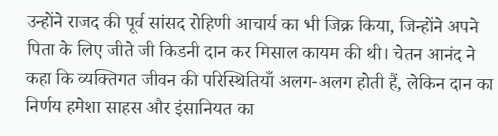उन्होंने राजद की पूर्व सांसद रोहिणी आचार्य का भी जिक्र किया, जिन्होंने अपने पिता के लिए जीते जी किडनी दान कर मिसाल कायम की थी। चेतन आनंद ने कहा कि व्यक्तिगत जीवन की परिस्थितियाँ अलग-अलग होती हैं, लेकिन दान का निर्णय हमेशा साहस और इंसानियत का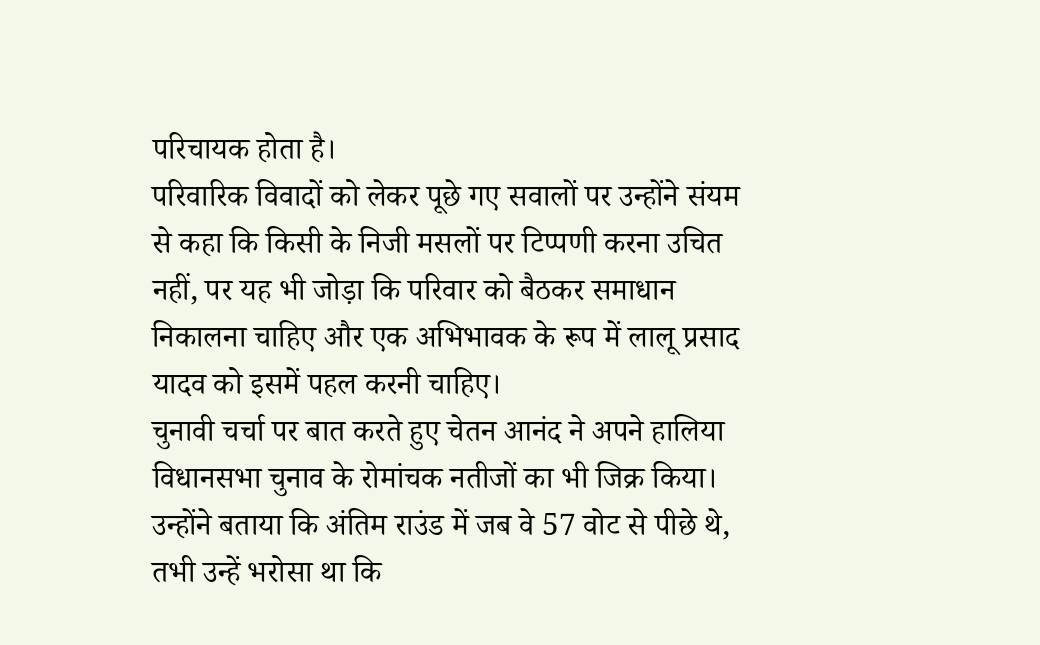परिचायक होता है।
परिवारिक विवादों को लेकर पूछे गए सवालों पर उन्होंने संयम से कहा कि किसी के निजी मसलों पर टिप्पणी करना उचित नहीं, पर यह भी जोड़ा कि परिवार को बैठकर समाधान निकालना चाहिए और एक अभिभावक के रूप में लालू प्रसाद यादव को इसमें पहल करनी चाहिए।
चुनावी चर्चा पर बात करते हुए चेतन आनंद ने अपने हालिया विधानसभा चुनाव के रोमांचक नतीजों का भी जिक्र किया। उन्होंने बताया कि अंतिम राउंड में जब वे 57 वोट से पीछे थे, तभी उन्हें भरोसा था कि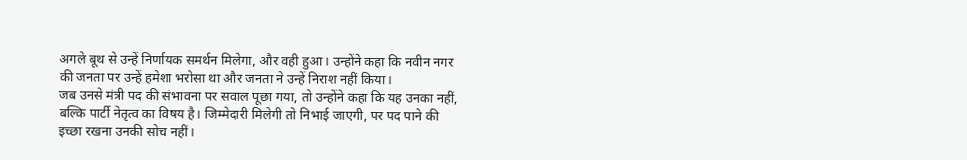अगले बूथ से उन्हें निर्णायक समर्थन मिलेगा, और वही हुआ। उन्होंने कहा कि नवीन नगर की जनता पर उन्हें हमेशा भरोसा था और जनता ने उन्हें निराश नहीं किया।
जब उनसे मंत्री पद की संभावना पर सवाल पूछा गया, तो उन्होंने कहा कि यह उनका नहीं, बल्कि पार्टी नेतृत्व का विषय है। जिम्मेदारी मिलेगी तो निभाई जाएगी, पर पद पाने की इच्छा रखना उनकी सोच नहीं।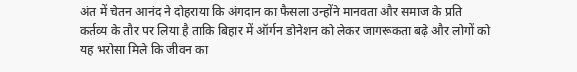अंत में चेतन आनंद ने दोहराया कि अंगदान का फैसला उन्होंने मानवता और समाज के प्रति कर्तव्य के तौर पर लिया है ताकि बिहार में ऑर्गन डोनेशन को लेकर जागरूकता बढ़े और लोगों को यह भरोसा मिले कि जीवन का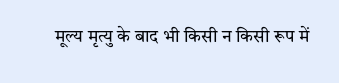मूल्य मृत्यु के बाद भी किसी न किसी रूप में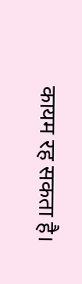कायम रह सकता है।